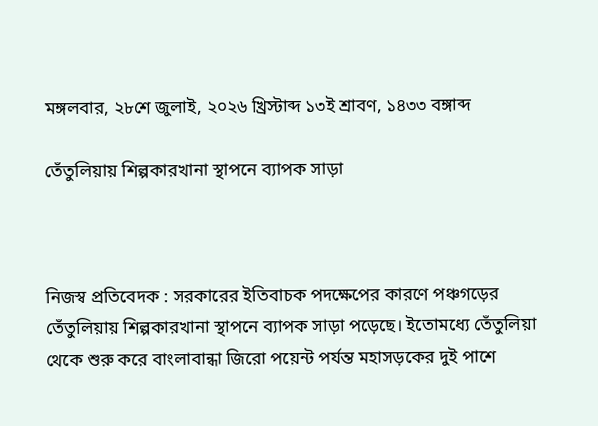মঙ্গলবার, ২৮শে জুলাই, ২০২৬ খ্রিস্টাব্দ ১৩ই শ্রাবণ, ১৪৩৩ বঙ্গাব্দ

তেঁতুলিয়ায় শিল্পকারখানা স্থাপনে ব্যাপক সাড়া



নিজস্ব প্রতিবেদক : সরকারের ইতিবাচক পদক্ষেপের কারণে পঞ্চগড়ের তেঁতুলিয়ায় শিল্পকারখানা স্থাপনে ব্যাপক সাড়া পড়েছে। ইতোমধ্যে তেঁতুলিয়া থেকে শুরু করে বাংলাবান্ধা জিরো পয়েন্ট পর্যন্ত মহাসড়কের দুই পাশে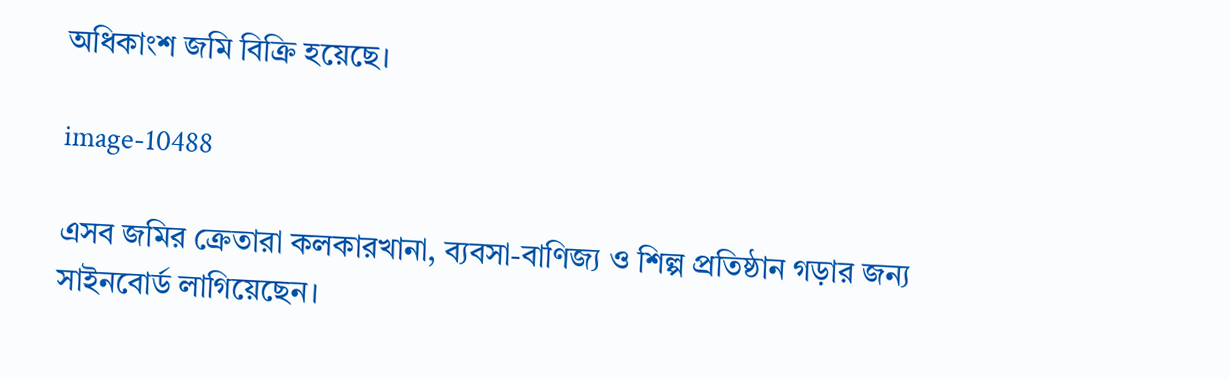অধিকাংশ জমি বিক্রি হয়েছে।

image-10488

এসব জমির ক্রেতারা কলকারখানা, ব্যবসা-বাণিজ্য ও শিল্প প্রতিষ্ঠান গড়ার জন্য সাইনবোর্ড লাগিয়েছেন।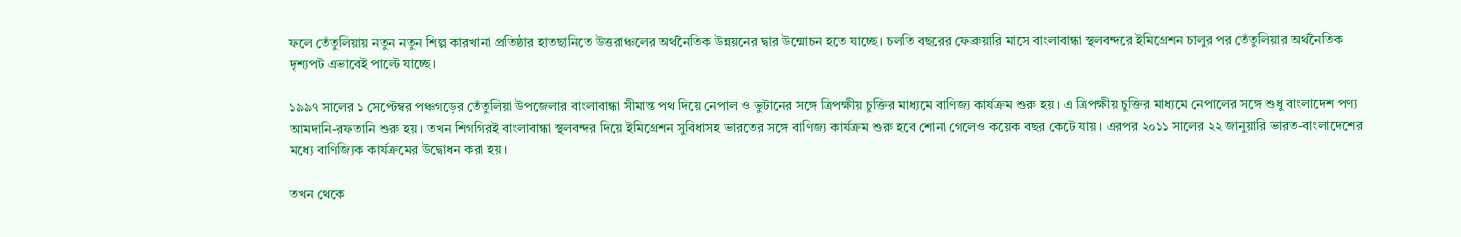ফলে তেঁতুলিয়ায় নতুন নতুন শিল্প কারখানা প্রতিষ্ঠার হাতছানিতে উত্তরাঞ্চলের অর্থনৈতিক উন্নয়নের দ্বার উন্মোচন হতে যাচ্ছে। চলতি বছরের ফেব্রুয়ারি মাসে বাংলাবান্ধা স্থলবন্দরে ইমিগ্রেশন চালুর পর তেঁতুলিয়ার অর্থনৈতিক দৃশ্যপট এভাবেই পাল্টে যাচ্ছে।

১৯৯৭ সালের ১ সেপ্টেম্বর পঞ্চগড়ের তেঁতুলিয়া উপজেলার বাংলাবান্ধা সীমান্ত পথ দিয়ে নেপাল ও ভুটানের সঙ্গে ত্রিপক্ষীয় চুক্তির মাধ্যমে বাণিজ্য কার্যক্রম শুরু হয়। এ ত্রিপক্ষীয় চুক্তির মাধ্যমে নেপালের সঙ্গে শুধু বাংলাদেশ পণ্য আমদানি-রফতানি শুরু হয়। তখন শিগগিরই বাংলাবান্ধা স্থলবন্দর দিয়ে ইমিগ্রেশন সুবিধাসহ ভারতের সঙ্গে বাণিজ্য কার্যক্রম শুরু হবে শোনা গেলেও কয়েক বছর কেটে যায়। এরপর ২০১১ সালের ২২ জানুয়ারি ভারত-বাংলাদেশের মধ্যে বাণিজ্যিক কার্যক্রমের উদ্বোধন করা হয়।

তখন থেকে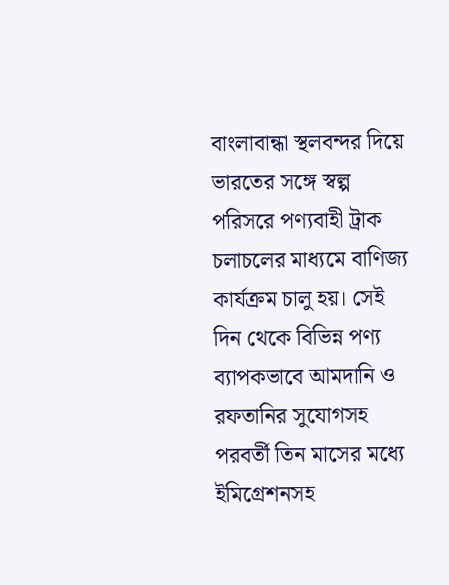বাংলাবান্ধা স্থলবন্দর দিয়ে ভারতের সঙ্গে স্বল্প পরিসরে পণ্যবাহী ট্রাক চলাচলের মাধ্যমে বাণিজ্য কার্যক্রম চালু হয়। সেই দিন থেকে বিভিন্ন পণ্য ব্যাপকভাবে আমদানি ও রফতানির সুযোগসহ পরবর্তী তিন মাসের মধ্যে ইমিগ্রেশনসহ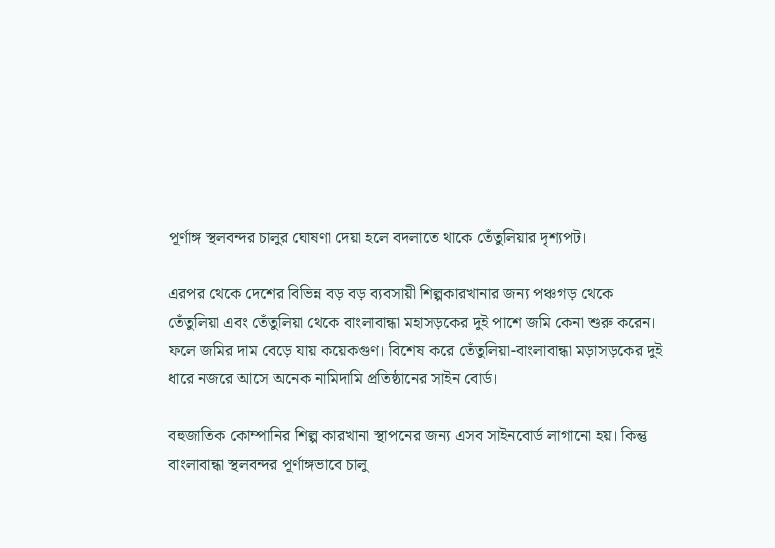পূর্ণাঙ্গ স্থলবন্দর চালুর ঘোষণা দেয়া হলে বদলাতে থাকে তেঁতুলিয়ার দৃশ্যপট।

এরপর থেকে দেশের বিভিন্ন বড় বড় ব্যবসায়ী শিল্পকারখানার জন্য পঞ্চগড় থেকে তেঁতুলিয়া এবং তেঁতুলিয়া থেকে বাংলাবান্ধা মহাসড়কের দুই পাশে জমি কেনা শুরু করেন। ফলে জমির দাম বেড়ে যায় কয়েকগুণ। বিশেষ করে তেঁতুলিয়া-বাংলাবান্ধা মড়াসড়কের দুই ধারে নজরে আসে অনেক নামিদামি প্রতিষ্ঠানের সাইন বোর্ড।

বহুজাতিক কোম্পানির শিল্প কারখানা স্থাপনের জন্য এসব সাইনবোর্ড লাগানো হয়। কিন্তু বাংলাবান্ধা স্থলবন্দর পূর্ণাঙ্গভাবে চালু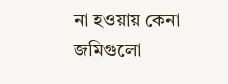না হওয়ায় কেনা জমিগুলো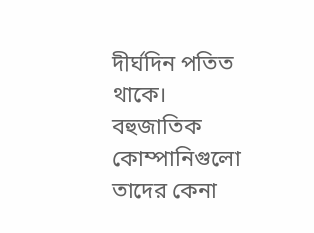দীর্ঘদিন পতিত থাকে। বহুজাতিক কোম্পানিগুলো তাদের কেনা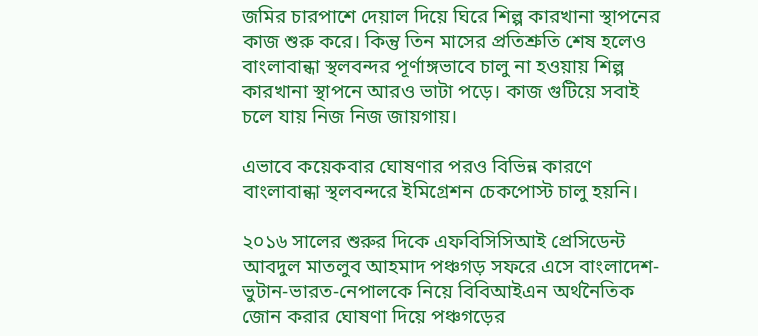জমির চারপাশে দেয়াল দিয়ে ঘিরে শিল্প কারখানা স্থাপনের কাজ শুরু করে। কিন্তু তিন মাসের প্রতিশ্রুতি শেষ হলেও বাংলাবান্ধা স্থলবন্দর পূর্ণাঙ্গভাবে চালু না হওয়ায় শিল্প কারখানা স্থাপনে আরও ভাটা পড়ে। কাজ গুটিয়ে সবাই চলে যায় নিজ নিজ জায়গায়।

এভাবে কয়েকবার ঘোষণার পরও বিভিন্ন কারণে বাংলাবান্ধা স্থলবন্দরে ইমিগ্রেশন চেকপোস্ট চালু হয়নি।

২০১৬ সালের শুরুর দিকে এফবিসিসিআই প্রেসিডেন্ট আবদুল মাতলুব আহমাদ পঞ্চগড় সফরে এসে বাংলাদেশ-ভুটান-ভারত-নেপালকে নিয়ে বিবিআইএন অর্থনৈতিক জোন করার ঘোষণা দিয়ে পঞ্চগড়ের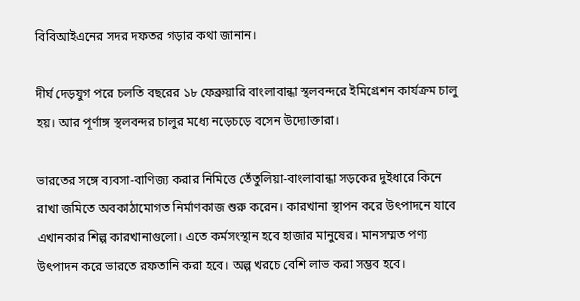বিবিআইএনের সদর দফতর গড়ার কথা জানান।

দীর্ঘ দেড়যুগ পরে চলতি বছরের ১৮ ফেব্রুয়ারি বাংলাবান্ধা স্থলবন্দরে ইমিগ্রেশন কার্যক্রম চালু হয়। আর পূর্ণাঙ্গ স্থলবন্দর চালুর মধ্যে নড়েচড়ে বসেন উদ্যোক্তারা।

ভারতের সঙ্গে ব্যবসা-বাণিজ্য করার নিমিত্তে তেঁতুলিয়া-বাংলাবান্ধা সড়কের দুইধারে কিনে রাখা জমিতে অবকাঠামোগত নির্মাণকাজ শুরু করেন। কারখানা স্থাপন করে উৎপাদনে যাবে এখানকার শিল্প কারখানাগুলো। এতে কর্মসংস্থান হবে হাজার মানুষের। মানসম্মত পণ্য উৎপাদন করে ভারতে রফতানি করা হবে। অল্প খরচে বেশি লাভ করা সম্ভব হবে।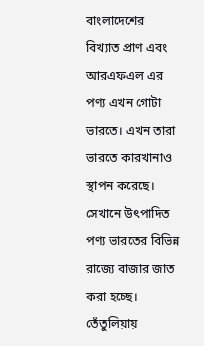বাংলাদেশের বিখ্যাত প্রাণ এবং আরএফএল এর পণ্য এখন গোটা ভারতে। এখন তারা ভারতে কারখানাও স্থাপন করেছে। সেখানে উৎপাদিত পণ্য ভারতের বিভিন্ন রাজ্যে বাজার জাত করা হচ্ছে। তেঁতুলিয়ায়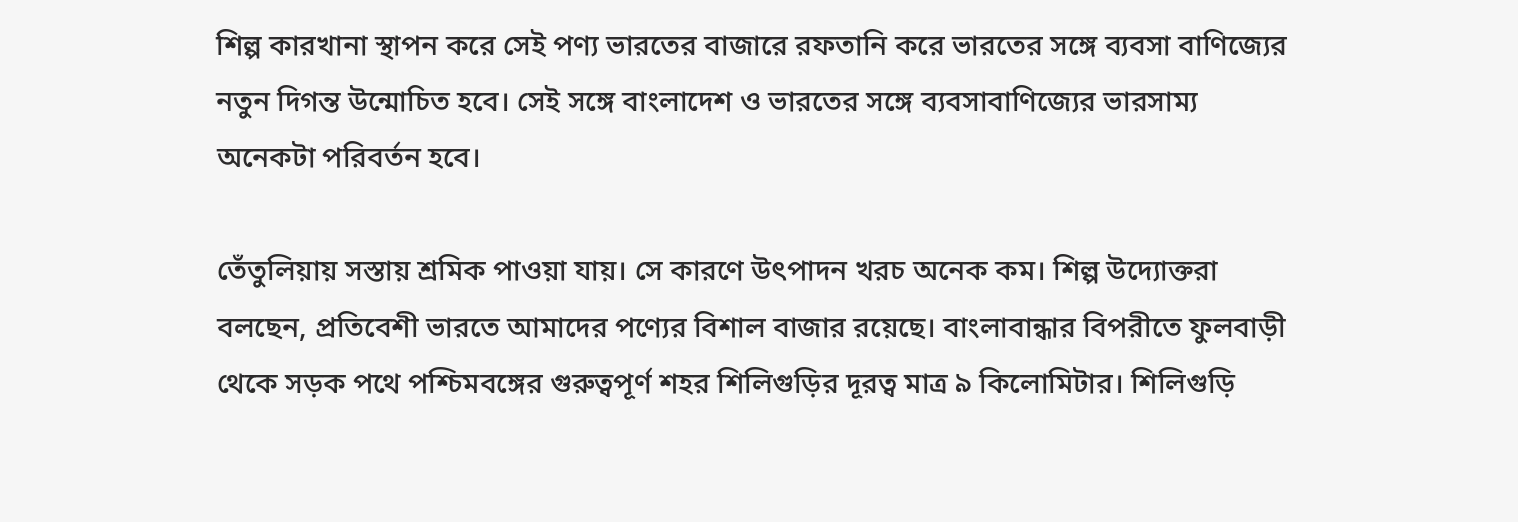শিল্প কারখানা স্থাপন করে সেই পণ্য ভারতের বাজারে রফতানি করে ভারতের সঙ্গে ব্যবসা বাণিজ্যের নতুন দিগন্ত উন্মোচিত হবে। সেই সঙ্গে বাংলাদেশ ও ভারতের সঙ্গে ব্যবসাবাণিজ্যের ভারসাম্য অনেকটা পরিবর্তন হবে।

তেঁতুলিয়ায় সস্তায় শ্রমিক পাওয়া যায়। সে কারণে উৎপাদন খরচ অনেক কম। শিল্প উদ্যোক্তরা বলছেন, প্রতিবেশী ভারতে আমাদের পণ্যের বিশাল বাজার রয়েছে। বাংলাবান্ধার বিপরীতে ফুলবাড়ী থেকে সড়ক পথে পশ্চিমবঙ্গের গুরুত্বপূর্ণ শহর শিলিগুড়ির দূরত্ব মাত্র ৯ কিলোমিটার। শিলিগুড়ি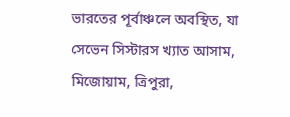ভারতের পূর্বাঞ্চলে অবস্থিত, যা সেভেন সিস্টারস খ্যাত আসাম, মিজোয়াম, ত্রিপুরা,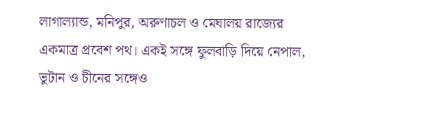লাগাল্যান্ড, মনিপুর, অরুণাচল ও মেঘালয় রাজ্যের একমাত্র প্রবেশ পথ। একই সঙ্গে ফুলবাড়ি দিয়ে নেপাল, ভুটান ও চীনের সঙ্গেও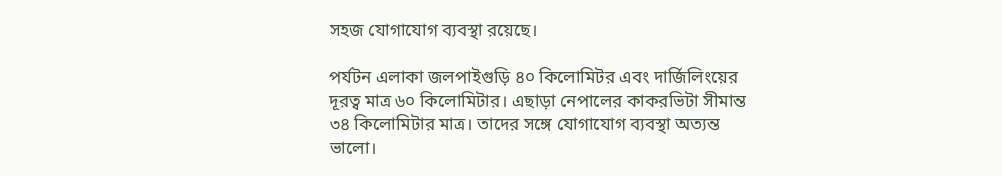সহজ যোগাযোগ ব্যবস্থা রয়েছে।

পর্যটন এলাকা জলপাইগুড়ি ৪০ কিলোমিটর এবং দার্জিলিংয়ের দূরত্ব মাত্র ৬০ কিলোমিটার। এছাড়া নেপালের কাকরভিটা সীমান্ত ৩৪ কিলোমিটার মাত্র। তাদের সঙ্গে যোগাযোগ ব্যবস্থা অত্যন্ত ভালো।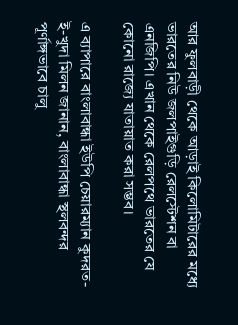আর ফুলবাড়ী থেকে আড়াই কিলোমিটারের মধ্যে ভারতের নিউ জলপাইগুড়ি রেলস্টেশন বা এনজিপি। এখান থেকে রেলপথে ভারতের যে কোনো রাজ্যে যাতায়াত করা সম্ভব।

এ ব্যাপারে বাংলাবান্ধা ইউপি চেয়ারম্যান কুদরত-ই-খুদা মিলন জানান, বাংলাবান্ধা স্থলবন্দর পূর্ণাঙ্গভাবে চালু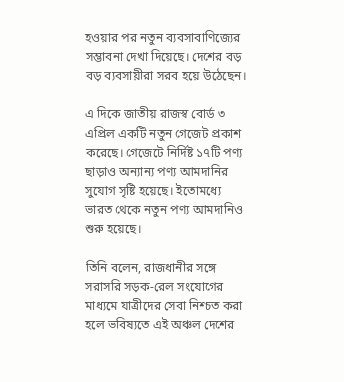হওয়ার পর নতুন ব্যবসাবাণিজ্যের সম্ভাবনা দেখা দিয়েছে। দেশের বড় বড় ব্যবসায়ীরা সরব হয়ে উঠেছেন।

এ দিকে জাতীয় রাজস্ব বোর্ড ৩ এপ্রিল একটি নতুন গেজেট প্রকাশ করেছে। গেজেটে নির্দিষ্ট ১৭টি পণ্য ছাড়াও অন্যান্য পণ্য আমদানির সুযোগ সৃষ্টি হয়েছে। ইতোমধ্যে ভারত থেকে নতুন পণ্য আমদানিও শুরু হয়েছে।

তিনি বলেন, রাজধানীর সঙ্গে সরাসরি সড়ক-রেল সংযোগের মাধ্যমে যাত্রীদের সেবা নিশ্চত করা হলে ভবিষ্যতে এই অঞ্চল দেশের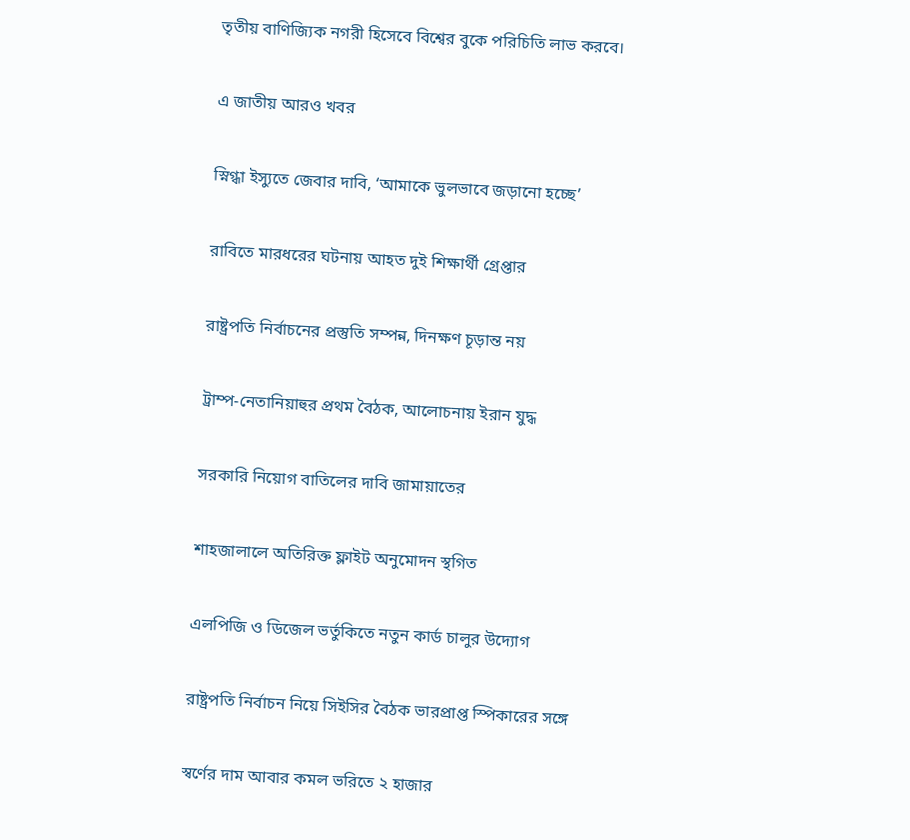তৃতীয় বাণিজ্যিক নগরী হিসেবে বিশ্বের বুকে পরিচিতি লাভ করবে।

এ জাতীয় আরও খবর

স্নিগ্ধা ইস্যুতে জেবার দাবি, ‘আমাকে ভুলভাবে জড়ানো হচ্ছে’

রাবিতে মারধরের ঘটনায় আহত দুই শিক্ষার্থী গ্রেপ্তার

রাষ্ট্রপতি নির্বাচনের প্রস্তুতি সম্পন্ন, দিনক্ষণ চূড়ান্ত নয়

ট্রাম্প-নেতানিয়াহুর প্রথম বৈঠক, আলোচনায় ইরান যুদ্ধ

সরকারি নিয়োগ বাতিলের দাবি জামায়াতের

শাহজালালে অতিরিক্ত ফ্লাইট অনুমোদন স্থগিত

এলপিজি ও ডিজেল ভর্তুকিতে নতুন কার্ড চালুর উদ্যোগ

রাষ্ট্রপতি নির্বাচন নিয়ে সিইসির বৈঠক ভারপ্রাপ্ত স্পিকারের সঙ্গে

স্বর্ণের দাম আবার কমল ভরিতে ২ হাজার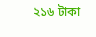২১৬ টাকা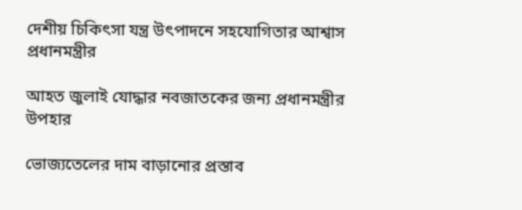দেশীয় চিকিৎসা যন্ত্র উৎপাদনে সহযোগিতার আশ্বাস প্রধানমন্ত্রীর

আহত জুলাই যোদ্ধার নবজাতকের জন্য প্রধানমন্ত্রীর উপহার

ভোজ্যতেলের দাম বাড়ানোর প্রস্তাব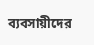ব্যবসায়ীদের